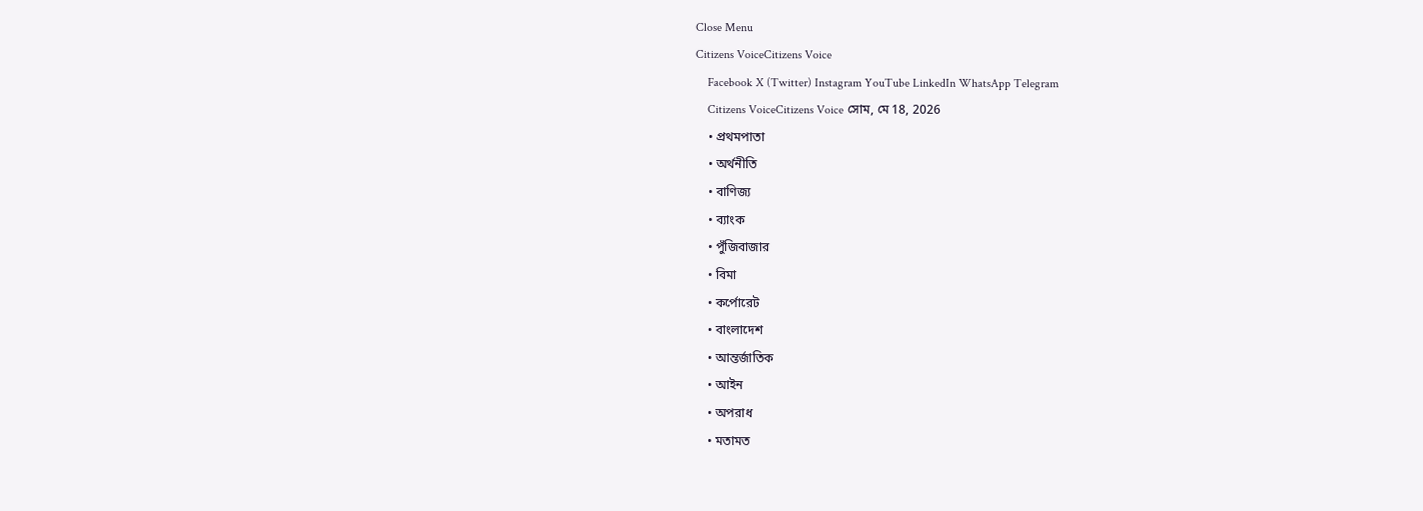Close Menu
Citizens VoiceCitizens Voice
    Facebook X (Twitter) Instagram YouTube LinkedIn WhatsApp Telegram
    Citizens VoiceCitizens Voice সোম, মে 18, 2026
    • প্রথমপাতা
    • অর্থনীতি
    • বাণিজ্য
    • ব্যাংক
    • পুঁজিবাজার
    • বিমা
    • কর্পোরেট
    • বাংলাদেশ
    • আন্তর্জাতিক
    • আইন
    • অপরাধ
    • মতামত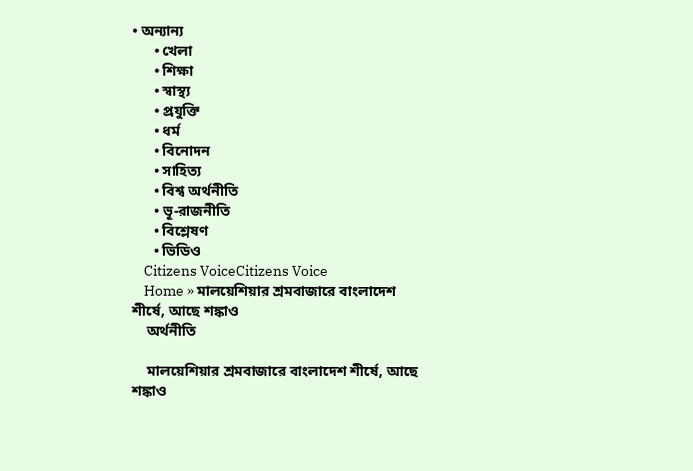• অন্যান্য
      • খেলা
      • শিক্ষা
      • স্বাস্থ্য
      • প্রযুক্তি
      • ধর্ম
      • বিনোদন
      • সাহিত্য
      • বিশ্ব অর্থনীতি
      • ভূ-রাজনীতি
      • বিশ্লেষণ
      • ভিডিও
    Citizens VoiceCitizens Voice
    Home » মালয়েশিয়ার শ্রমবাজারে বাংলাদেশ শীর্ষে, আছে শঙ্কাও
    অর্থনীতি

    মালয়েশিয়ার শ্রমবাজারে বাংলাদেশ শীর্ষে, আছে শঙ্কাও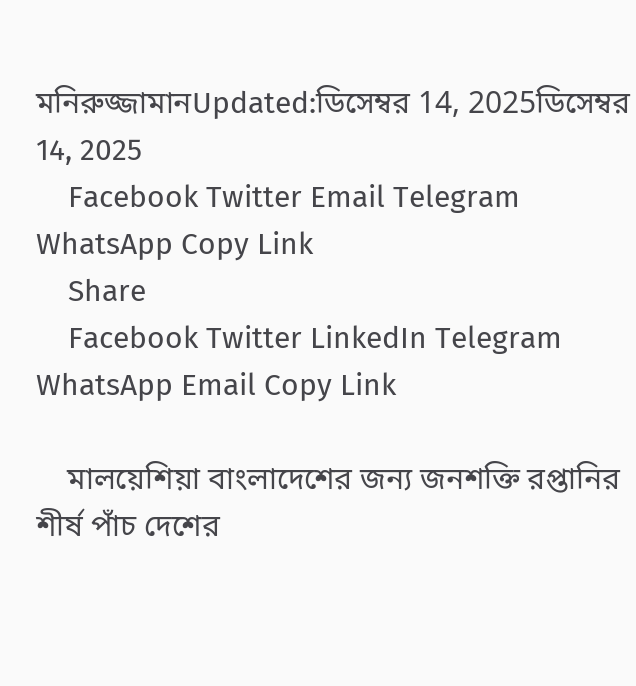মনিরুজ্জামানUpdated:ডিসেম্বর 14, 2025ডিসেম্বর 14, 2025
    Facebook Twitter Email Telegram WhatsApp Copy Link
    Share
    Facebook Twitter LinkedIn Telegram WhatsApp Email Copy Link

    মালয়েশিয়া বাংলাদেশের জন্য জনশক্তি রপ্তানির শীর্ষ পাঁচ দেশের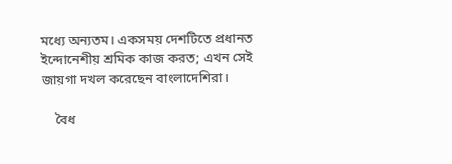মধ্যে অন্যতম। একসময় দেশটিতে প্রধানত ইন্দোনেশীয় শ্রমিক কাজ করত; এখন সেই জায়গা দখল করেছেন বাংলাদেশিরা।

    বৈধ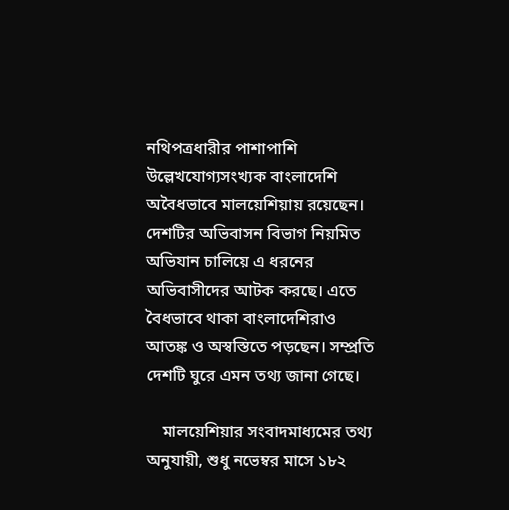নথিপত্রধারীর পাশাপাশি উল্লেখযোগ্যসংখ্যক বাংলাদেশি অবৈধভাবে মালয়েশিয়ায় রয়েছেন। দেশটির অভিবাসন বিভাগ নিয়মিত অভিযান চালিয়ে এ ধরনের অভিবাসীদের আটক করছে। এতে বৈধভাবে থাকা বাংলাদেশিরাও আতঙ্ক ও অস্বস্তিতে পড়ছেন। সম্প্রতি দেশটি ঘুরে এমন তথ্য জানা গেছে।

    মালয়েশিয়ার সংবাদমাধ্যমের তথ্য অনুযায়ী, শুধু নভেম্বর মাসে ১৮২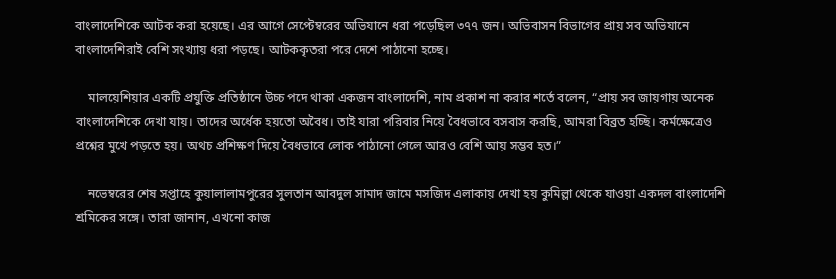বাংলাদেশিকে আটক করা হয়েছে। এর আগে সেপ্টেম্বরের অভিযানে ধরা পড়েছিল ৩৭৭ জন। অভিবাসন বিভাগের প্রায় সব অভিযানে বাংলাদেশিরাই বেশি সংখ্যায় ধরা পড়ছে। আটককৃতরা পরে দেশে পাঠানো হচ্ছে।

    মালয়েশিয়ার একটি প্রযুক্তি প্রতিষ্ঠানে উচ্চ পদে থাকা একজন বাংলাদেশি, নাম প্রকাশ না করার শর্তে বলেন, “প্রায় সব জায়গায় অনেক বাংলাদেশিকে দেখা যায়। তাদের অর্ধেক হয়তো অবৈধ। তাই যারা পরিবার নিয়ে বৈধভাবে বসবাস করছি, আমরা বিব্রত হচ্ছি। কর্মক্ষেত্রেও প্রশ্নের মুখে পড়তে হয়। অথচ প্রশিক্ষণ দিয়ে বৈধভাবে লোক পাঠানো গেলে আরও বেশি আয় সম্ভব হত।”

    নভেম্বরের শেষ সপ্তাহে কুয়ালালামপুরের সুলতান আবদুল সামাদ জামে মসজিদ এলাকায় দেখা হয় কুমিল্লা থেকে যাওয়া একদল বাংলাদেশি শ্রমিকের সঙ্গে। তারা জানান, এখনো কাজ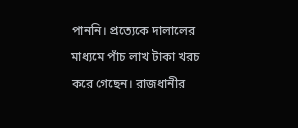পাননি। প্রত্যেকে দালালের মাধ্যমে পাঁচ লাখ টাকা খরচ করে গেছেন। রাজধানীর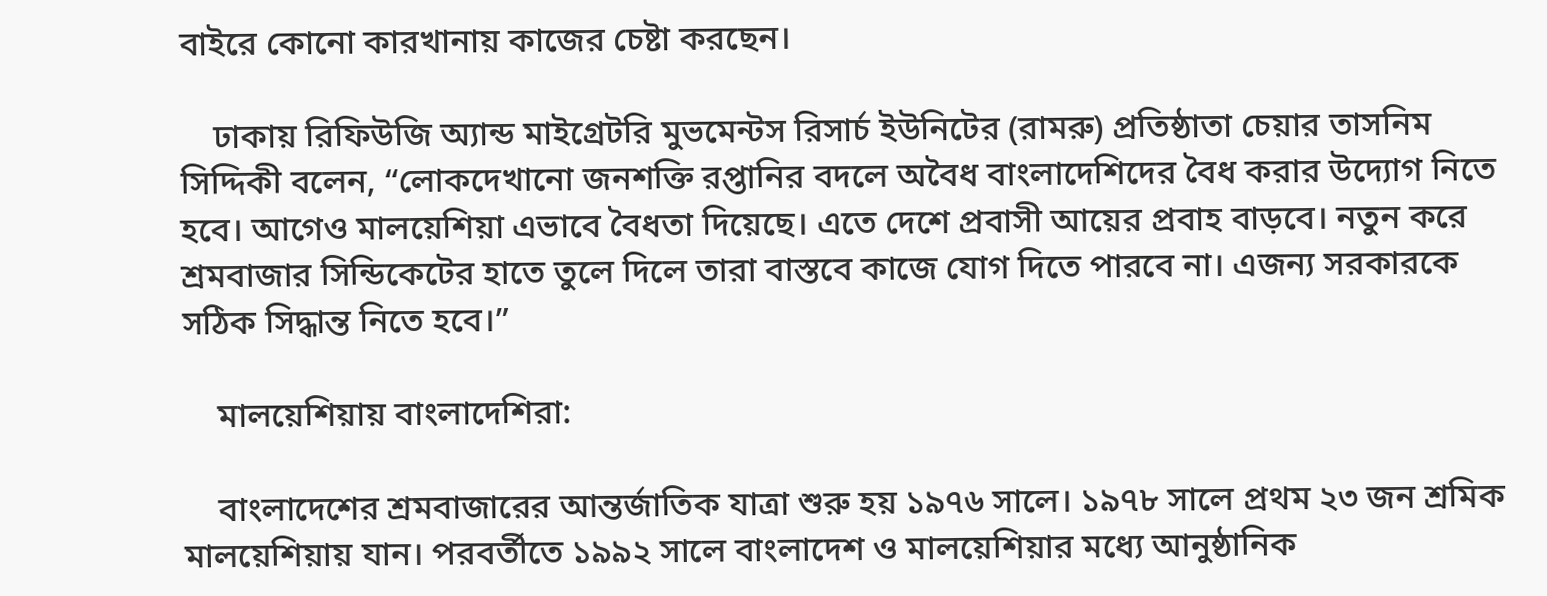বাইরে কোনো কারখানায় কাজের চেষ্টা করছেন।

    ঢাকায় রিফিউজি অ্যান্ড মাইগ্রেটরি মুভমেন্টস রিসার্চ ইউনিটের (রামরু) প্রতিষ্ঠাতা চেয়ার তাসনিম সিদ্দিকী বলেন, “লোকদেখানো জনশক্তি রপ্তানির বদলে অবৈধ বাংলাদেশিদের বৈধ করার উদ্যোগ নিতে হবে। আগেও মালয়েশিয়া এভাবে বৈধতা দিয়েছে। এতে দেশে প্রবাসী আয়ের প্রবাহ বাড়বে। নতুন করে শ্রমবাজার সিন্ডিকেটের হাতে তুলে দিলে তারা বাস্তবে কাজে যোগ দিতে পারবে না। এজন্য সরকারকে সঠিক সিদ্ধান্ত নিতে হবে।”

    মালয়েশিয়ায় বাংলাদেশিরা:

    বাংলাদেশের শ্রমবাজারের আন্তর্জাতিক যাত্রা শুরু হয় ১৯৭৬ সালে। ১৯৭৮ সালে প্রথম ২৩ জন শ্রমিক মালয়েশিয়ায় যান। পরবর্তীতে ১৯৯২ সালে বাংলাদেশ ও মালয়েশিয়ার মধ্যে আনুষ্ঠানিক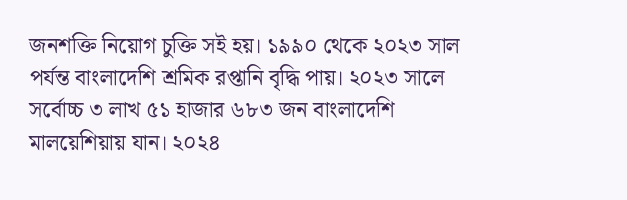জনশক্তি নিয়োগ চুক্তি সই হয়। ১৯৯০ থেকে ২০২৩ সাল পর্যন্ত বাংলাদেশি শ্রমিক রপ্তানি বৃদ্ধি পায়। ২০২৩ সালে সর্বোচ্চ ৩ লাখ ৫১ হাজার ৬৮৩ জন বাংলাদেশি মালয়েশিয়ায় যান। ২০২৪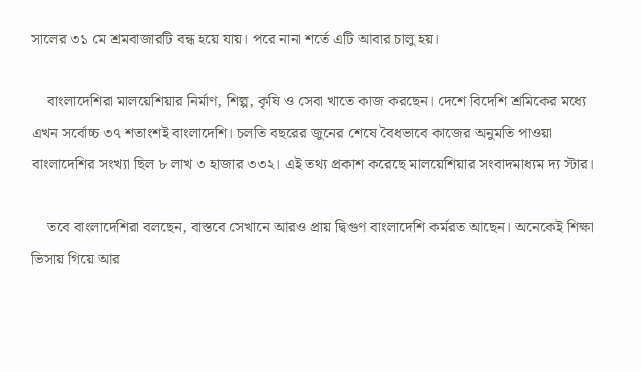সালের ৩১ মে শ্রমবাজারটি বন্ধ হয়ে যায়। পরে নানা শর্তে এটি আবার চালু হয়।

    বাংলাদেশিরা মালয়েশিয়ার নির্মাণ, শিল্প, কৃষি ও সেবা খাতে কাজ করছেন। দেশে বিদেশি শ্রমিকের মধ্যে এখন সর্বোচ্চ ৩৭ শতাংশই বাংলাদেশি। চলতি বছরের জুনের শেষে বৈধভাবে কাজের অনুমতি পাওয়া বাংলাদেশির সংখ্যা ছিল ৮ লাখ ৩ হাজার ৩৩২। এই তথ্য প্রকাশ করেছে মালয়েশিয়ার সংবাদমাধ্যম দ্য স্টার।

    তবে বাংলাদেশিরা বলছেন, বাস্তবে সেখানে আরও প্রায় দ্বিগুণ বাংলাদেশি কর্মরত আছেন। অনেকেই শিক্ষা ভিসায় গিয়ে আর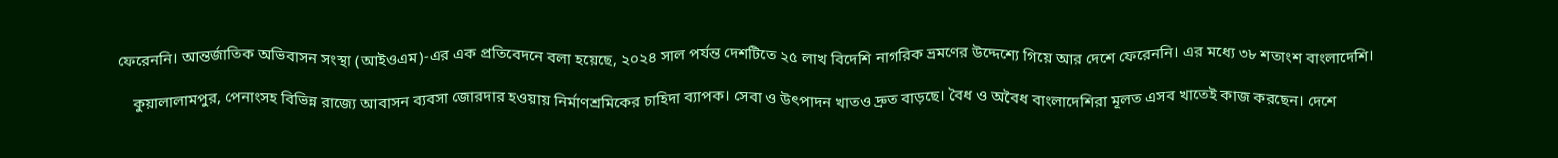ফেরেননি। আন্তর্জাতিক অভিবাসন সংস্থা (আইওএম)-এর এক প্রতিবেদনে বলা হয়েছে, ২০২৪ সাল পর্যন্ত দেশটিতে ২৫ লাখ বিদেশি নাগরিক ভ্রমণের উদ্দেশ্যে গিয়ে আর দেশে ফেরেননি। এর মধ্যে ৩৮ শতাংশ বাংলাদেশি।

    কুয়ালালামপুর, পেনাংসহ বিভিন্ন রাজ্যে আবাসন ব্যবসা জোরদার হওয়ায় নির্মাণশ্রমিকের চাহিদা ব্যাপক। সেবা ও উৎপাদন খাতও দ্রুত বাড়ছে। বৈধ ও অবৈধ বাংলাদেশিরা মূলত এসব খাতেই কাজ করছেন। দেশে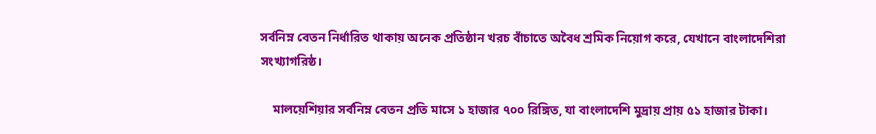সর্বনিম্ন বেতন নির্ধারিত থাকায় অনেক প্রতিষ্ঠান খরচ বাঁচাতে অবৈধ শ্রমিক নিয়োগ করে, যেখানে বাংলাদেশিরা সংখ্যাগরিষ্ঠ।

    মালয়েশিয়ার সর্বনিম্ন বেতন প্রতি মাসে ১ হাজার ৭০০ রিঙ্গিত, যা বাংলাদেশি মুদ্রায় প্রায় ৫১ হাজার টাকা।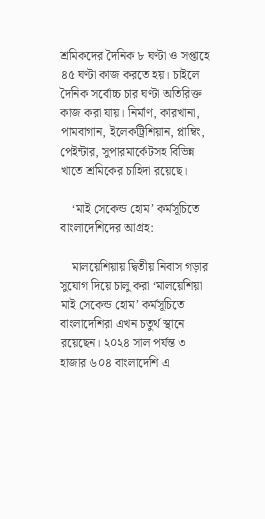শ্রমিকদের দৈনিক ৮ ঘণ্টা ও সপ্তাহে ৪৫ ঘণ্টা কাজ করতে হয়। চাইলে দৈনিক সর্বোচ্চ চার ঘণ্টা অতিরিক্ত কাজ করা যায়। নির্মাণ, কারখানা, পামবাগান, ইলেকট্রিশিয়ান, প্লাম্বিং, পেইন্টার, সুপারমার্কেটসহ বিভিন্ন খাতে শ্রমিকের চাহিদা রয়েছে।

    ‘মাই সেকেন্ড হোম’ কর্মসূচিতে বাংলাদেশিদের আগ্রহ:

    মালয়েশিয়ায় দ্বিতীয় নিবাস গড়ার সুযোগ দিয়ে চালু করা ‘মালয়েশিয়া মাই সেকেন্ড হোম’ কর্মসূচিতে বাংলাদেশিরা এখন চতুর্থ স্থানে রয়েছেন। ২০২৪ সাল পর্যন্ত ৩ হাজার ৬০৪ বাংলাদেশি এ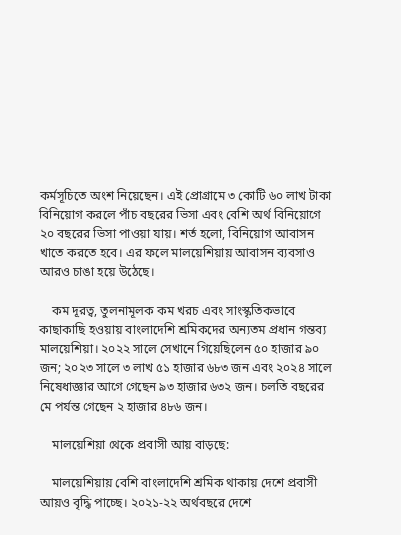কর্মসূচিতে অংশ নিয়েছেন। এই প্রোগ্রামে ৩ কোটি ৬০ লাখ টাকা বিনিয়োগ করলে পাঁচ বছরের ভিসা এবং বেশি অর্থ বিনিয়োগে ২০ বছরের ভিসা পাওয়া যায়। শর্ত হলো, বিনিয়োগ আবাসন খাতে করতে হবে। এর ফলে মালয়েশিয়ায় আবাসন ব্যবসাও আরও চাঙা হয়ে উঠেছে।

    কম দূরত্ব, তুলনামূলক কম খরচ এবং সাংস্কৃতিকভাবে কাছাকাছি হওয়ায় বাংলাদেশি শ্রমিকদের অন্যতম প্রধান গন্তব্য মালয়েশিয়া। ২০২২ সালে সেখানে গিয়েছিলেন ৫০ হাজার ৯০ জন; ২০২৩ সালে ৩ লাখ ৫১ হাজার ৬৮৩ জন এবং ২০২৪ সালে নিষেধাজ্ঞার আগে গেছেন ৯৩ হাজার ৬৩২ জন। চলতি বছরের মে পর্যন্ত গেছেন ২ হাজার ৪৮৬ জন।

    মালয়েশিয়া থেকে প্রবাসী আয় বাড়ছে:

    মালয়েশিয়ায় বেশি বাংলাদেশি শ্রমিক থাকায় দেশে প্রবাসী আয়ও বৃদ্ধি পাচ্ছে। ২০২১-২২ অর্থবছরে দেশে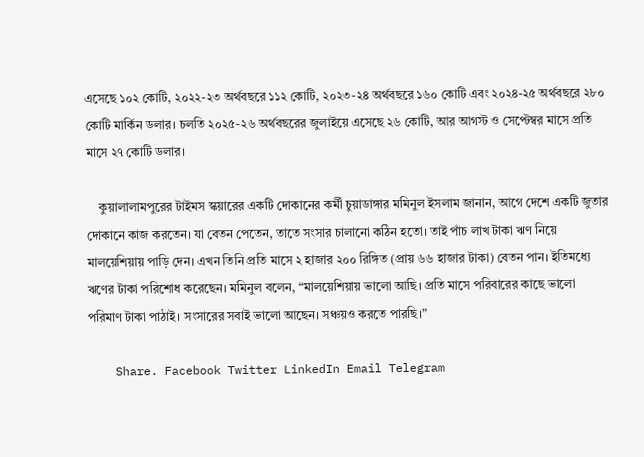এসেছে ১০২ কোটি, ২০২২-২৩ অর্থবছরে ১১২ কোটি, ২০২৩-২৪ অর্থবছরে ১৬০ কোটি এবং ২০২৪-২৫ অর্থবছরে ২৮০ কোটি মার্কিন ডলার। চলতি ২০২৫-২৬ অর্থবছরের জুলাইয়ে এসেছে ২৬ কোটি, আর আগস্ট ও সেপ্টেম্বর মাসে প্রতি মাসে ২৭ কোটি ডলার।

    কুয়ালালামপুরের টাইমস স্কয়ারের একটি দোকানের কর্মী চুয়াডাঙ্গার মমিনুল ইসলাম জানান, আগে দেশে একটি জুতার দোকানে কাজ করতেন। যা বেতন পেতেন, তাতে সংসার চালানো কঠিন হতো। তাই পাঁচ লাখ টাকা ঋণ নিয়ে মালয়েশিয়ায় পাড়ি দেন। এখন তিনি প্রতি মাসে ২ হাজার ২০০ রিঙ্গিত (প্রায় ৬৬ হাজার টাকা) বেতন পান। ইতিমধ্যে ঋণের টাকা পরিশোধ করেছেন। মমিনুল বলেন, “মালয়েশিয়ায় ভালো আছি। প্রতি মাসে পরিবারের কাছে ভালো পরিমাণ টাকা পাঠাই। সংসারের সবাই ভালো আছেন। সঞ্চয়ও করতে পারছি।”

    Share. Facebook Twitter LinkedIn Email Telegram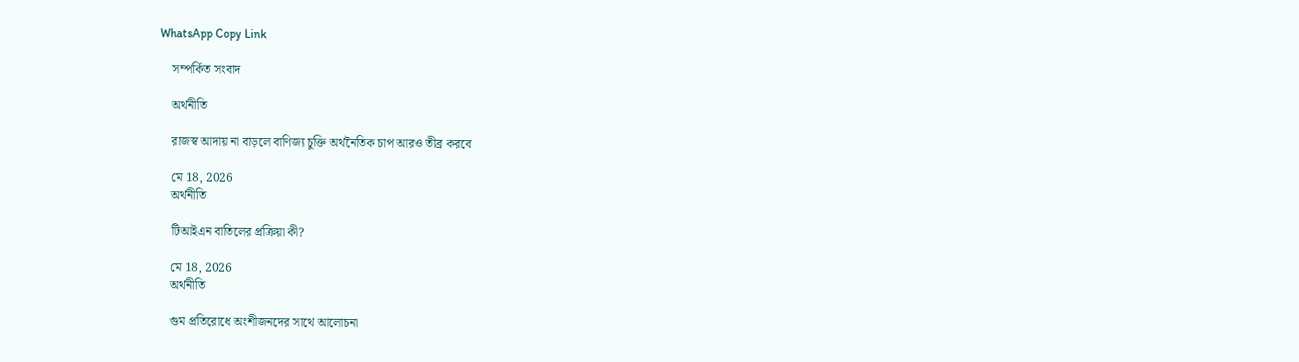WhatsApp Copy Link

    সম্পর্কিত সংবাদ

    অর্থনীতি

    রাজস্ব আদায় না বাড়লে বাণিজ্য চুক্তি অর্থনৈতিক চাপ আরও তীব্র করবে

    মে 18, 2026
    অর্থনীতি

    টিআইএন বাতিলের প্রক্রিয়া কী?

    মে 18, 2026
    অর্থনীতি

    গুম প্রতিরোধে অংশীজনদের সাথে আলোচনা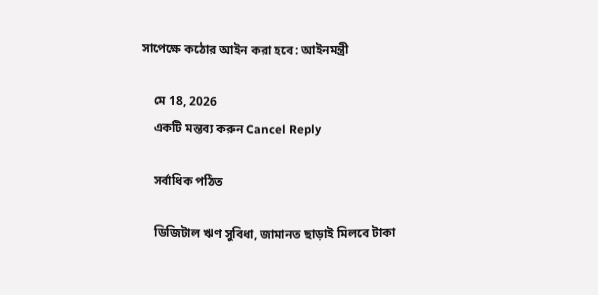সাপেক্ষে কঠোর আইন করা হবে: আইনমন্ত্রী

    মে 18, 2026
    একটি মন্তব্য করুন Cancel Reply

    সর্বাধিক পঠিত

    ডিজিটাল ঋণ সুবিধা, জামানত ছাড়াই মিলবে টাকা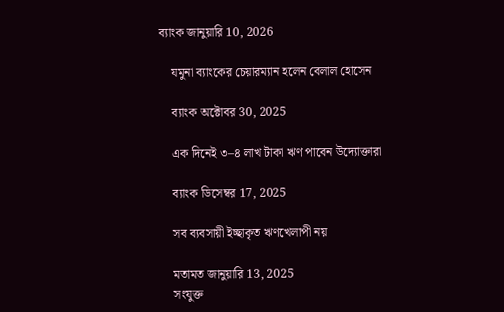ব্যাংক জানুয়ারি 10, 2026

    যমুনা ব্যাংকের চেয়ারম্যান হলেন বেলাল হোসেন

    ব্যাংক অক্টোবর 30, 2025

    এক দিনেই ৩–৪ লাখ টাকা ঋণ পাবেন উদ্যোক্তারা

    ব্যাংক ডিসেম্বর 17, 2025

    সব ব্যবসায়ী ইচ্ছাকৃত ঋণখেলাপী নয়

    মতামত জানুয়ারি 13, 2025
    সংযুক্ত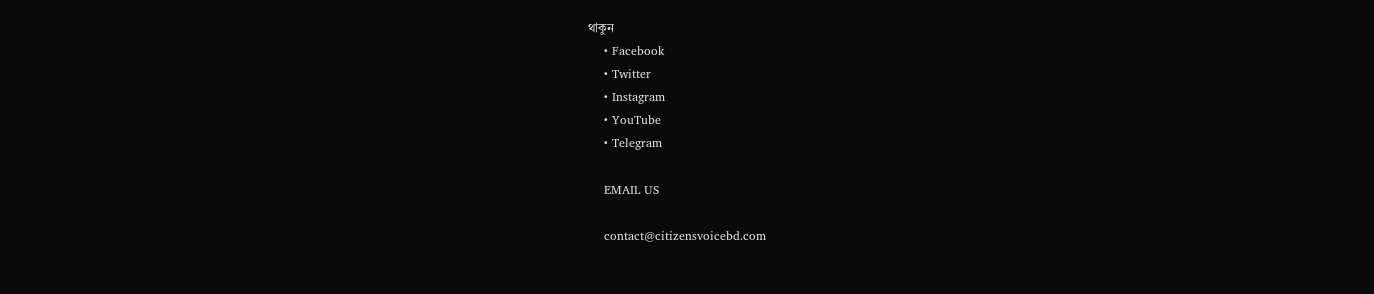থাকুন
    • Facebook
    • Twitter
    • Instagram
    • YouTube
    • Telegram

    EMAIL US

    contact@citizensvoicebd.com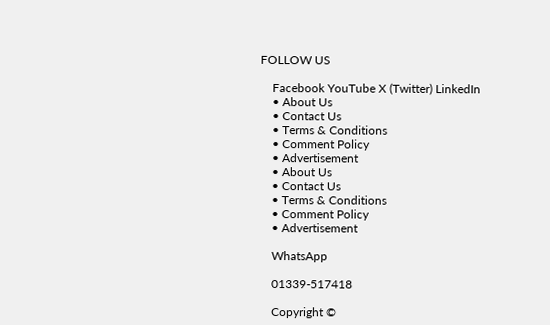FOLLOW US

    Facebook YouTube X (Twitter) LinkedIn
    • About Us
    • Contact Us
    • Terms & Conditions
    • Comment Policy
    • Advertisement
    • About Us
    • Contact Us
    • Terms & Conditions
    • Comment Policy
    • Advertisement

    WhatsApp

    01339-517418

    Copyright ©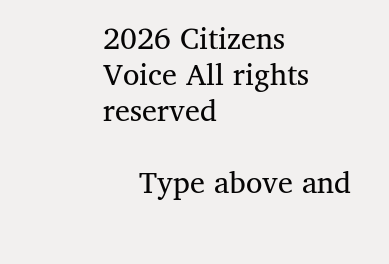2026 Citizens Voice All rights reserved

    Type above and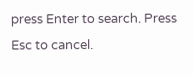press Enter to search. Press Esc to cancel.